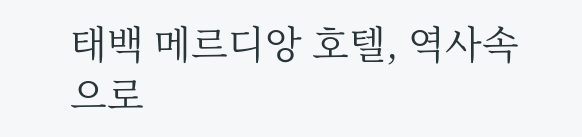태백 메르디앙 호텔, 역사속으로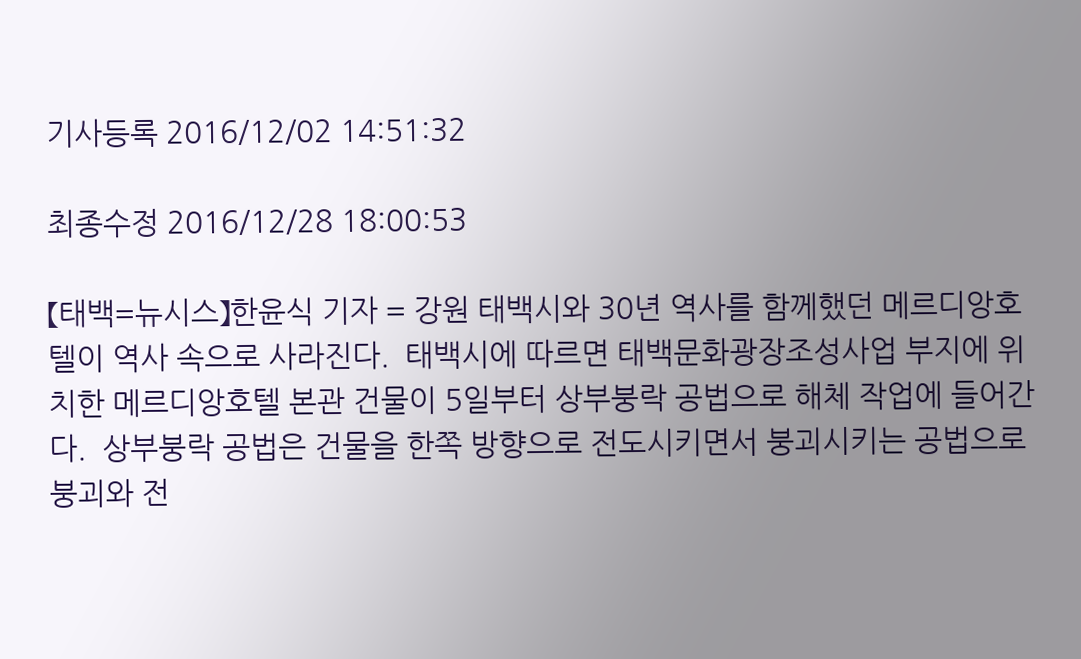기사등록 2016/12/02 14:51:32

최종수정 2016/12/28 18:00:53

【태백=뉴시스】한윤식 기자 = 강원 태백시와 30년 역사를 함께했던 메르디앙호텔이 역사 속으로 사라진다.  태백시에 따르면 태백문화광장조성사업 부지에 위치한 메르디앙호텔 본관 건물이 5일부터 상부붕락 공법으로 해체 작업에 들어간다.  상부붕락 공법은 건물을 한쪽 방향으로 전도시키면서 붕괴시키는 공법으로 붕괴와 전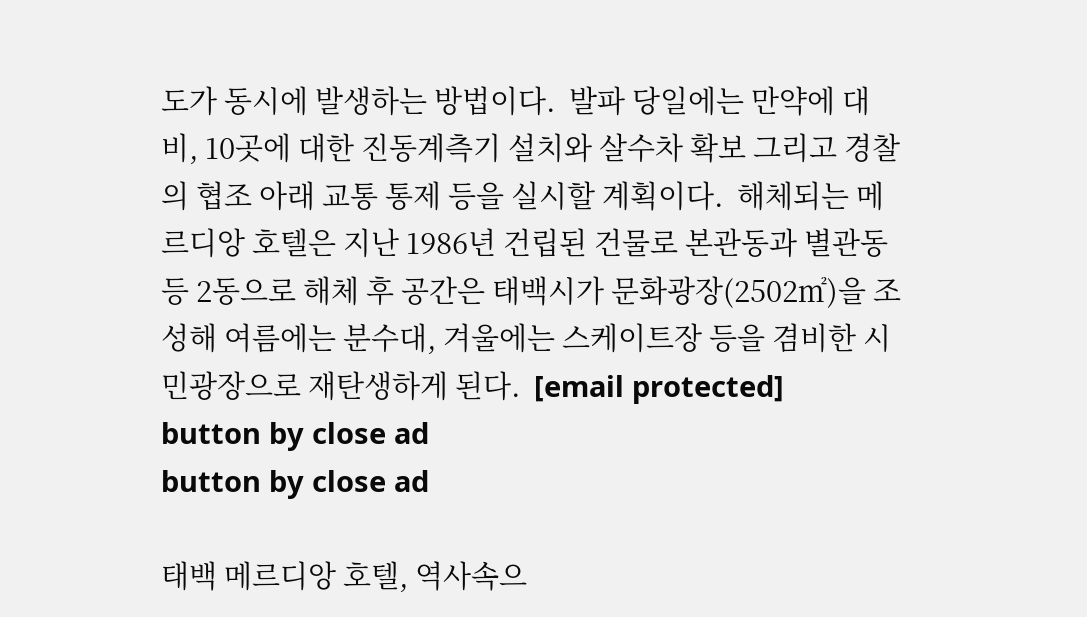도가 동시에 발생하는 방법이다.  발파 당일에는 만약에 대비, 10곳에 대한 진동계측기 설치와 살수차 확보 그리고 경찰의 협조 아래 교통 통제 등을 실시할 계획이다.  해체되는 메르디앙 호텔은 지난 1986년 건립된 건물로 본관동과 별관동 등 2동으로 해체 후 공간은 태백시가 문화광장(2502㎡)을 조성해 여름에는 분수대, 겨울에는 스케이트장 등을 겸비한 시민광장으로 재탄생하게 된다.  [email protected]
button by close ad
button by close ad

태백 메르디앙 호텔, 역사속으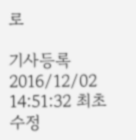로

기사등록 2016/12/02 14:51:32 최초수정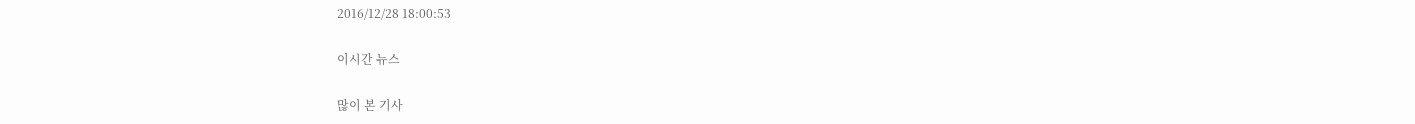2016/12/28 18:00:53

이시간 뉴스

많이 본 기사